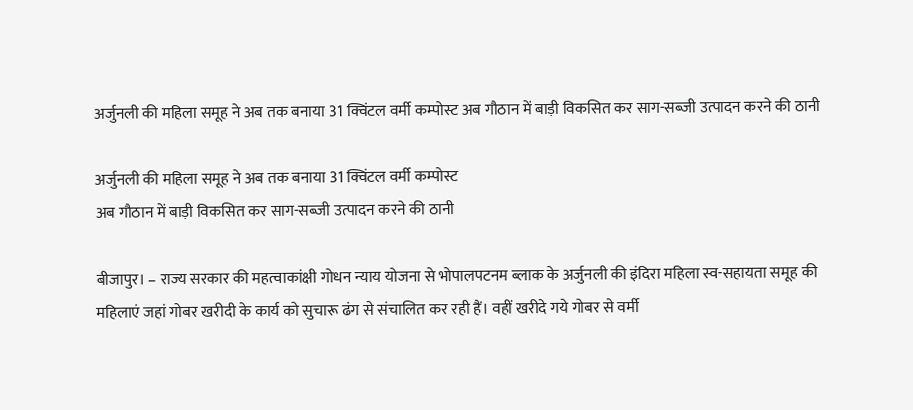अर्जुनली की महिला समूह ने अब तक बनाया 31 क्विंटल वर्मी कम्पोस्ट अब गौठान में बाड़ी विकसित कर साग-सब्जी उत्पादन करने की ठानी

अर्जुनली की महिला समूह ने अब तक बनाया 31 क्विंटल वर्मी कम्पोस्ट
अब गौठान में बाड़ी विकसित कर साग-सब्जी उत्पादन करने की ठानी

बीजापुर। – राज्य सरकार की महत्वाकांक्षी गोधन न्याय योजना से भोपालपटनम ब्लाक के अर्जुनली की इंदिरा महिला स्व-सहायता समूह की महिलाएं जहां गोबर खरीदी के कार्य को सुचारू ढंग से संचालित कर रही हैं। वहीं खरीदे गये गोबर से वर्मी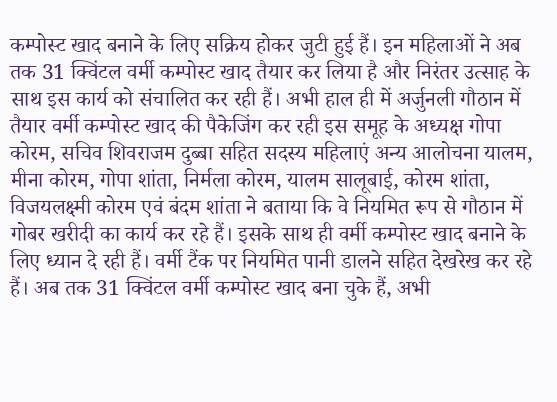कम्पोस्ट खाद बनाने के लिए सक्रिय होकर जुटी हुई हैं। इन महिलाओं ने अब तक 31 क्विंटल वर्मी कम्पोस्ट खाद तैयार कर लिया है और निरंतर उत्साह के साथ इस कार्य को संचालित कर रही हैं। अभी हाल ही में अर्जुनली गौठान में तैयार वर्मी कम्पोस्ट खाद की पैकेजिंग कर रही इस समूह के अध्यक्ष गोपा कोरम, सचिव शिवराजम दुब्बा सहित सदस्य महिलाएं अन्य आलोचना यालम, मीना कोरम, गोपा शांता, निर्मला कोरम, यालम सालूबाई, कोरम शांता, विजयलक्ष्मी कोरम एवं बंदम शांता ने बताया कि वे नियमित रूप से गौठान में गोबर खरीदी का कार्य कर रहे हैं। इसके साथ ही वर्मी कम्पोस्ट खाद बनाने के लिए ध्यान दे रही हैं। वर्मी टैंक पर नियमित पानी डालने सहित देखरेख कर रहे हैं। अब तक 31 क्विंटल वर्मी कम्पोस्ट खाद बना चुके हैं, अभी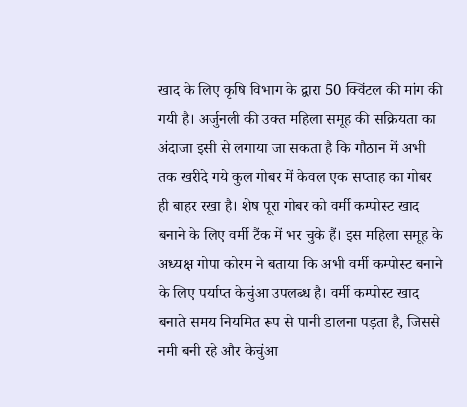खाद के लिए कृषि विभाग के द्वारा 50 क्विंटल की मांग की गयी है। अर्जुनली की उक्त महिला समूह की सक्रियता का अंदाजा इसी से लगाया जा सकता है कि गौठान में अभी तक खरीदे गये कुल गोबर में केवल एक सप्ताह का गोबर ही बाहर रखा है। शेष पूरा गोबर को वर्मी कम्पोस्ट खाद बनाने के लिए वर्मी टैंक में भर चुके हैं। इस महिला समूह के अध्यक्ष गोपा कोरम ने बताया कि अभी वर्मी कम्पोस्ट बनाने के लिए पर्याप्त केचुंआ उपलब्ध है। वर्मी कम्पोस्ट खाद बनाते समय नियमित रूप से पानी डालना पड़ता है, जिससे नमी बनी रहे और केचुंआ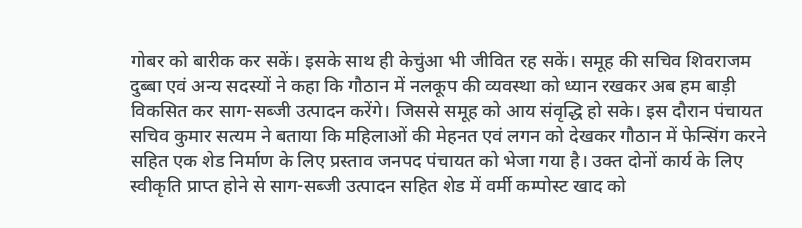गोबर को बारीक कर सकें। इसके साथ ही केचुंआ भी जीवित रह सकें। समूह की सचिव शिवराजम दुब्बा एवं अन्य सदस्यों ने कहा कि गौठान में नलकूप की व्यवस्था को ध्यान रखकर अब हम बाड़ी विकसित कर साग-सब्जी उत्पादन करेंगे। जिससे समूह को आय संवृद्धि हो सके। इस दौरान पंचायत सचिव कुमार सत्यम ने बताया कि महिलाओं की मेहनत एवं लगन को देखकर गौठान में फेन्सिंग करने सहित एक शेड निर्माण के लिए प्रस्ताव जनपद पंचायत को भेजा गया है। उक्त दोनों कार्य के लिए स्वीकृति प्राप्त होने से साग-सब्जी उत्पादन सहित शेड में वर्मी कम्पोस्ट खाद को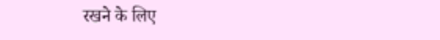रखने के लिए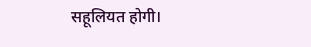सहूलियत होगी।